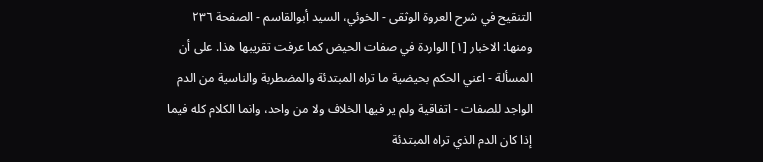التنقيح في شرح العروة الوثقى - الخوئي، السيد أبوالقاسم - الصفحة ٢٣٦
ومنها: الاخبار [١] الواردة في صفات الحيض كما عرفت تقريبها هذا. على أن المسألة - اعني الحكم بحيضية ما تراه المبتدئة والمضطربة والناسية من الدم الواجد للصفات - اتفاقية ولم ير فيها الخلاف ولا من واحد، وانما الكلام كله فيما إذا كان الدم الذي تراه المبتدئة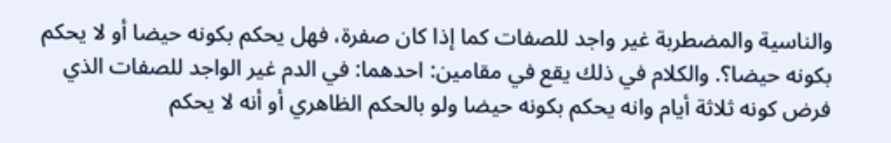والناسية والمضطربة غير واجد للصفات كما إذا كان صفرة، فهل يحكم بكونه حيضا أو لا يحكم بكونه حيضا؟. والكلام في ذلك يقع في مقامين: احدهما: في الدم غير الواجد للصفات الذي فرض كونه ثلاثة أيام وانه يحكم بكونه حيضا ولو بالحكم الظاهري أو أنه لا يحكم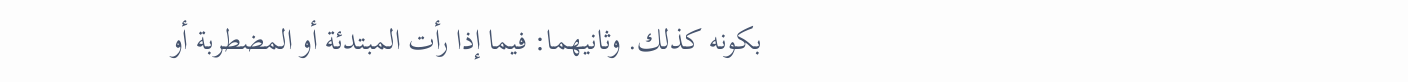بكونه كذلك. وثانيهما: فيما إذا رأت المبتدئة أو المضطربة أو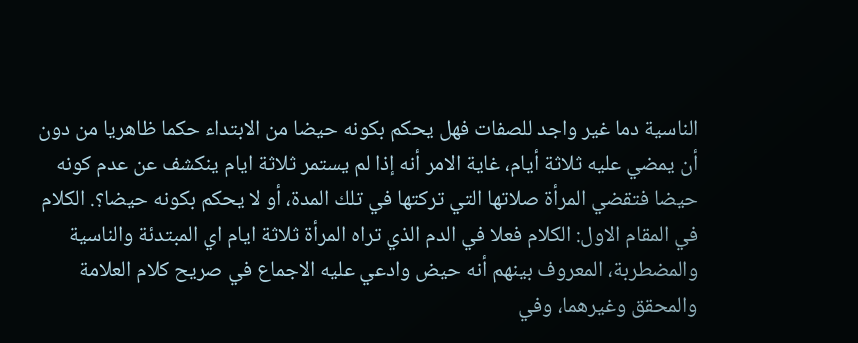الناسية دما غير واجد للصفات فهل يحكم بكونه حيضا من الابتداء حكما ظاهريا من دون أن يمضي عليه ثلاثة أيام، غاية الامر أنه إذا لم يستمر ثلاثة ايام ينكشف عن عدم كونه حيضا فتقضي المرأة صلاتها التي تركتها في تلك المدة، أو لا يحكم بكونه حيضا؟. الكلام في المقام الاول: الكلام فعلا في الدم الذي تراه المرأة ثلاثة ايام اي المبتدئة والناسية والمضطربة، المعروف بينهم أنه حيض وادعي عليه الاجماع في صريح كلام العلامة والمحقق وغيرهما، وفي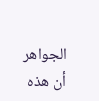الجواهر أن هذه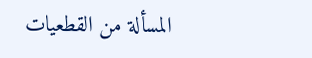المسألة من القطعيات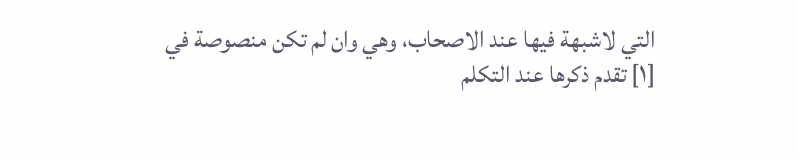التي لاشبهة فيها عند الاصحاب، وهي وان لم تكن منصوصة في
[١] تقدم ذكرها عند التكلم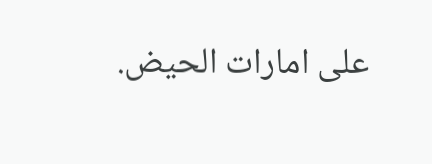على امارات الحيض.